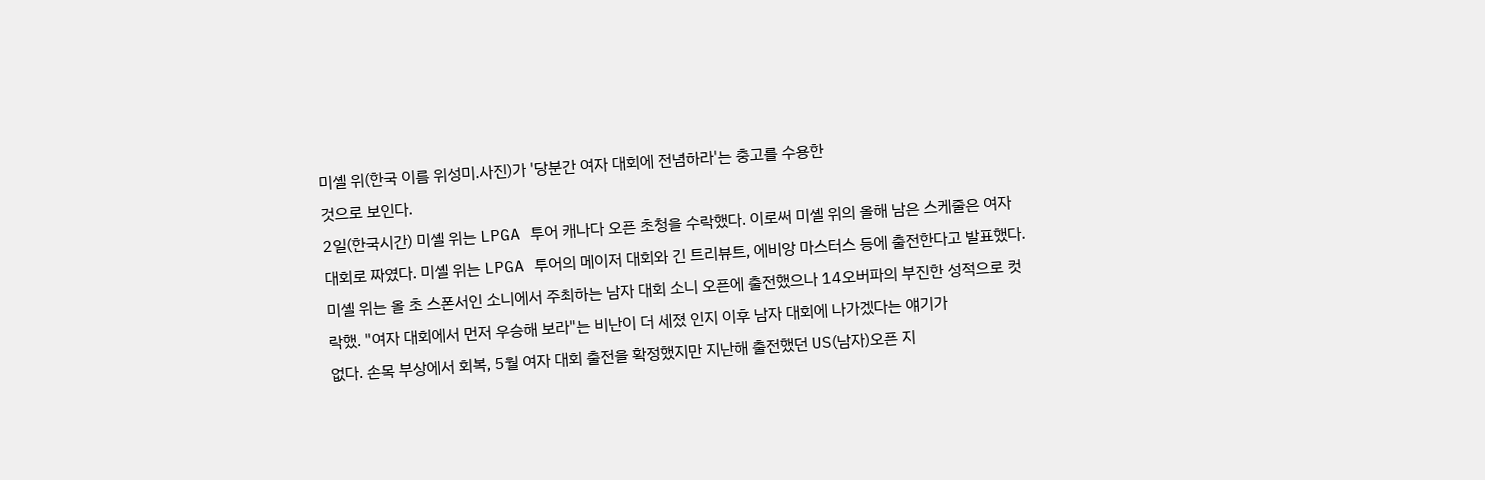미셸 위(한국 이름 위성미.사진)가 '당분간 여자 대회에 전념하라'는 충고를 수용한
것으로 보인다.
2일(한국시간) 미셸 위는 LPGA 투어 캐나다 오픈 초청을 수락했다. 이로써 미셸 위의 올해 남은 스케줄은 여자
대회로 짜였다. 미셸 위는 LPGA 투어의 메이저 대회와 긴 트리뷰트, 에비앙 마스터스 등에 출전한다고 발표했다.
미셸 위는 올 초 스폰서인 소니에서 주최하는 남자 대회 소니 오픈에 출전했으나 14오버파의 부진한 성적으로 컷
락했. "여자 대회에서 먼저 우승해 보라"는 비난이 더 세졌 인지 이후 남자 대회에 나가겠다는 얘기가
없다. 손목 부상에서 회복, 5월 여자 대회 출전을 확정했지만 지난해 출전했던 US(남자)오픈 지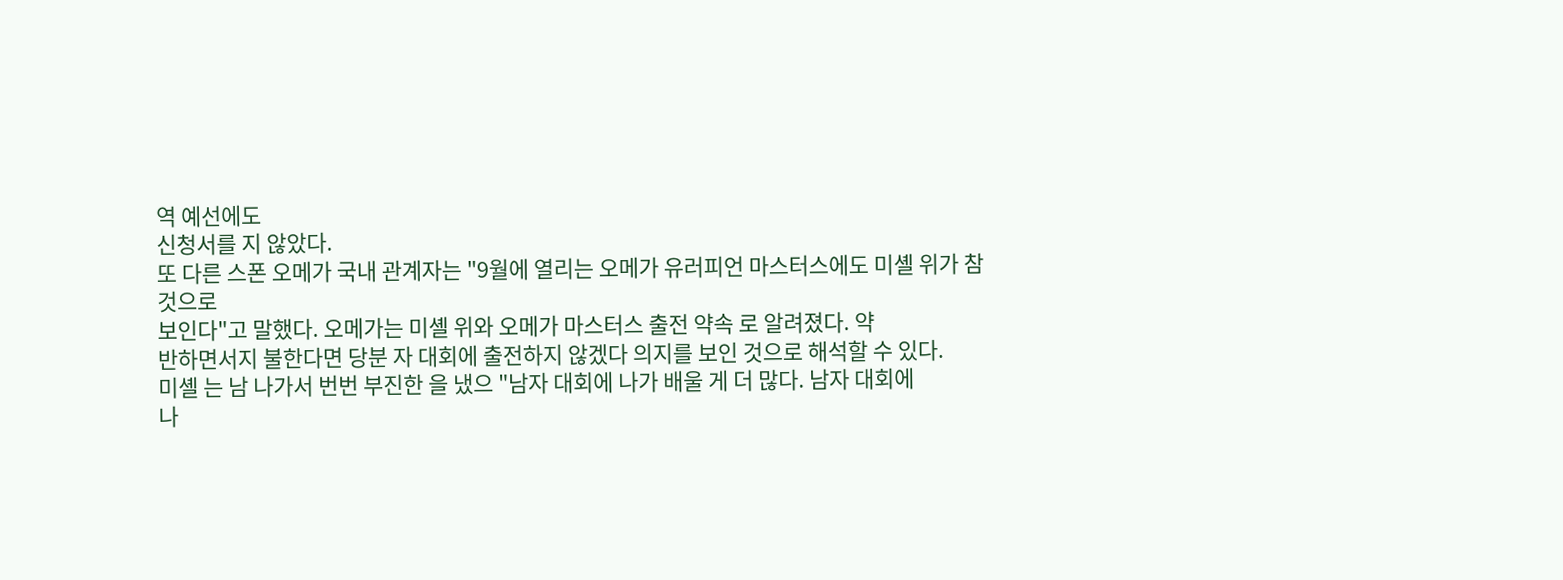역 예선에도
신청서를 지 않았다.
또 다른 스폰 오메가 국내 관계자는 "9월에 열리는 오메가 유러피언 마스터스에도 미셸 위가 참 것으로
보인다"고 말했다. 오메가는 미셸 위와 오메가 마스터스 출전 약속 로 알려졌다. 약
반하면서지 불한다면 당분 자 대회에 출전하지 않겠다 의지를 보인 것으로 해석할 수 있다.
미셸 는 남 나가서 번번 부진한 을 냈으 "남자 대회에 나가 배울 게 더 많다. 남자 대회에
나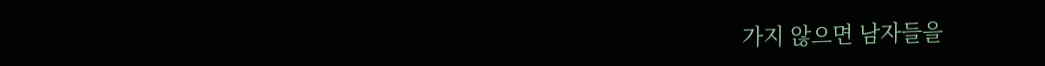가지 않으면 남자들을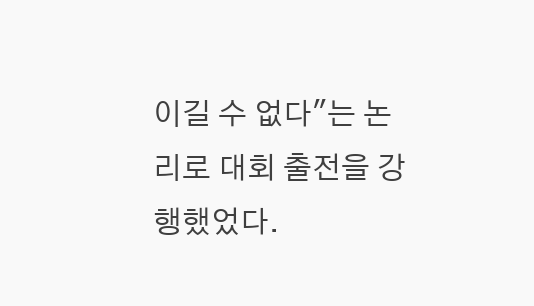이길 수 없다"는 논리로 대회 출전을 강행했었다.